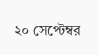২০ সেপ্টেম্বর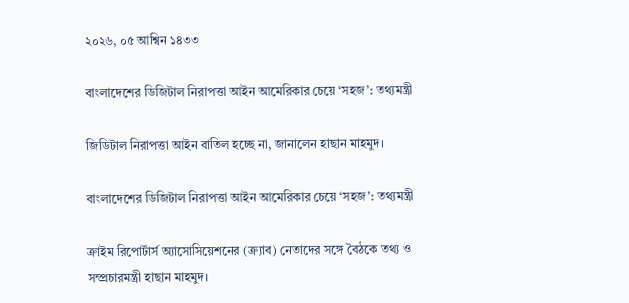২০২৬, ০৫ আশ্বিন ১৪৩৩

বাংলাদেশের ডিজিটাল নিরাপত্তা আইন আমেরিকার চেয়ে ‘সহজ’: তথ্যমন্ত্রী

জিডিটাল নিরাপত্তা আইন বাতিল হচ্ছে না, জানালেন হাছান মাহমুদ।

বাংলাদেশের ডিজিটাল নিরাপত্তা আইন আমেরিকার চেয়ে ‘সহজ’: তথ্যমন্ত্রী

ক্রাইম রিপোর্টার্স অ্যাসোসিয়েশনের (ক্র্যাব) নেতাদের সঙ্গে বৈঠকে তথ্য ও সম্প্রচারমন্ত্রী হাছান মাহমুদ।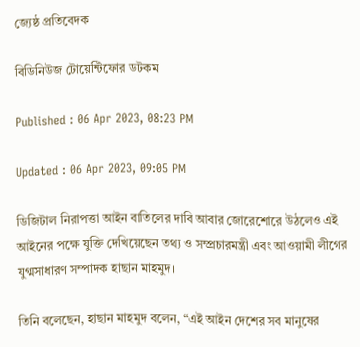জ্যেষ্ঠ প্রতিবেদক

বিডিনিউজ টোয়েন্টিফোর ডটকম

Published : 06 Apr 2023, 08:23 PM

Updated : 06 Apr 2023, 09:05 PM

ডিজিটাল নিরাপত্তা আইন বাতিলের দাবি আবার জোরেশোরে উঠলেও এই আইনের পক্ষে যুক্তি দেখিয়েছেন তথ্য ও সম্প্রচারমন্ত্রী এবং আওয়ামী লীগের যুগ্মসাধারণ সম্পাদক হাছান মাহমুদ।

তিনি বলেছেন, হাছান মাহমুদ বলেন, “এই আইন দেশের সব মানুষের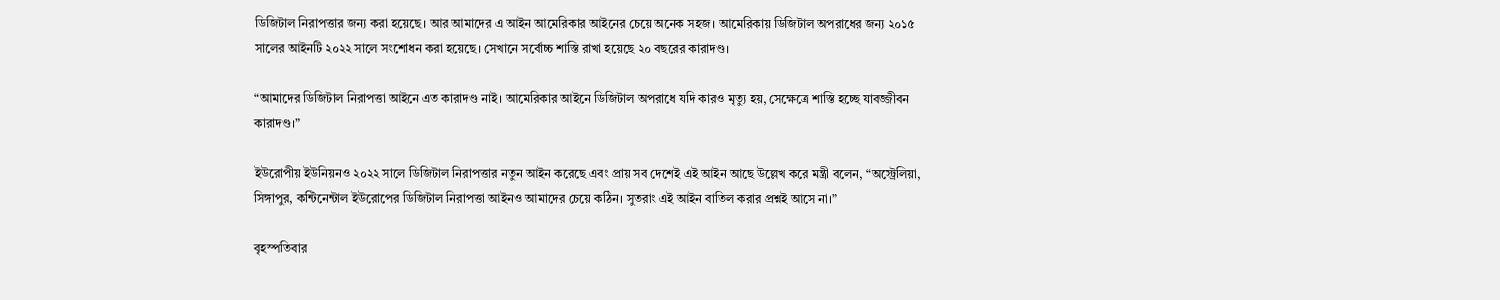ডিজিটাল নিরাপত্তার জন্য করা হয়েছে। আর আমাদের এ আইন আমেরিকার আইনের চেয়ে অনেক সহজ। আমেরিকায় ডিজিটাল অপরাধের জন্য ২০১৫ সালের আইনটি ২০২২ সালে সংশোধন করা হয়েছে। সেখানে সর্বোচ্চ শাস্তি রাখা হয়েছে ২০ বছরের কারাদণ্ড।

“আমাদের ডিজিটাল নিরাপত্তা আইনে এত কারাদণ্ড নাই। আমেরিকার আইনে ডিজিটাল অপরাধে যদি কারও মৃত্যু হয়, সেক্ষেত্রে শাস্তি হচ্ছে যাবজ্জীবন কারাদণ্ড।”

ইউরোপীয় ইউনিয়নও ২০২২ সালে ডিজিটাল নিরাপত্তার নতুন আইন করেছে এবং প্রায় সব দেশেই এই আইন আছে উল্লেখ করে মন্ত্রী বলেন, “অস্ট্রেলিয়া, সিঙ্গাপুর, কন্টিনেন্টাল ইউরোপের ডিজিটাল নিরাপত্তা আইনও আমাদের চেয়ে কঠিন। সুতরাং এই আইন বাতিল করার প্রশ্নই আসে না।”

বৃহস্পতিবার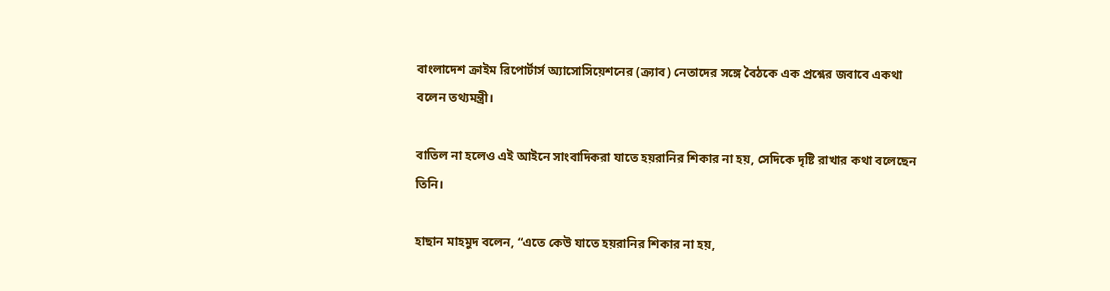বাংলাদেশ ক্রাইম রিপোর্টার্স অ্যাসোসিয়েশনের (ক্র্যাব) নেতাদের সঙ্গে বৈঠকে এক প্রশ্নের জবাবে একথা বলেন তথ্যমন্ত্রী।

বাতিল না হলেও এই আইনে সাংবাদিকরা যাতে হয়রানির শিকার না হয়, সেদিকে দৃষ্টি রাখার কথা বলেছেন তিনি।

হাছান মাহমুদ বলেন, “এতে কেউ যাতে হয়রানির শিকার না হয়,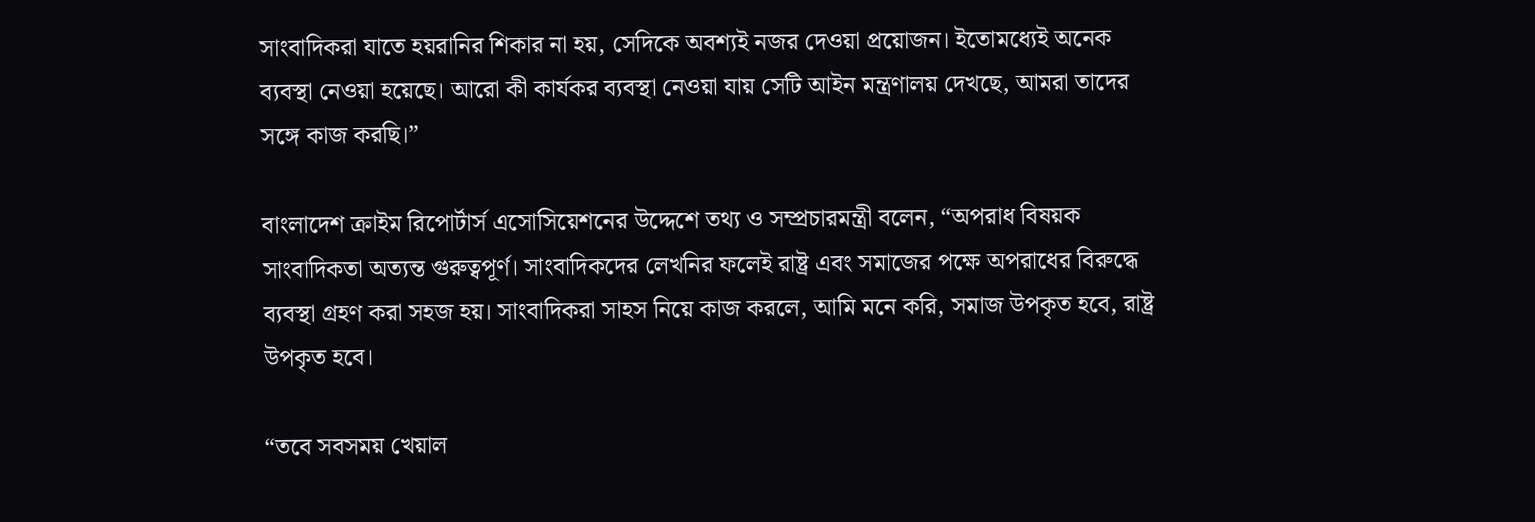সাংবাদিকরা যাতে হয়রানির শিকার না হয়, সেদিকে অবশ্যই নজর দেওয়া প্রয়োজন। ইতোমধ্যেই অনেক ব্যবস্থা নেওয়া হয়েছে। আরো কী কার্যকর ব্যবস্থা নেওয়া যায় সেটি আইন মন্ত্রণালয় দেখছে, আমরা তাদের সঙ্গে কাজ করছি।”

বাংলাদেশ ক্রাইম রিপোর্টার্স এসোসিয়েশনের উদ্দেশে তথ্য ও সম্প্রচারমন্ত্রী বলেন, “অপরাধ বিষয়ক সাংবাদিকতা অত্যন্ত গুরুত্বপূর্ণ। সাংবাদিকদের লেখনির ফলেই রাষ্ট্র এবং সমাজের পক্ষে অপরাধের বিরুদ্ধে ব্যবস্থা গ্রহণ করা সহজ হয়। সাংবাদিকরা সাহস নিয়ে কাজ করলে, আমি মনে করি, সমাজ উপকৃত হবে, রাষ্ট্র উপকৃত হবে।

“তবে সবসময় খেয়াল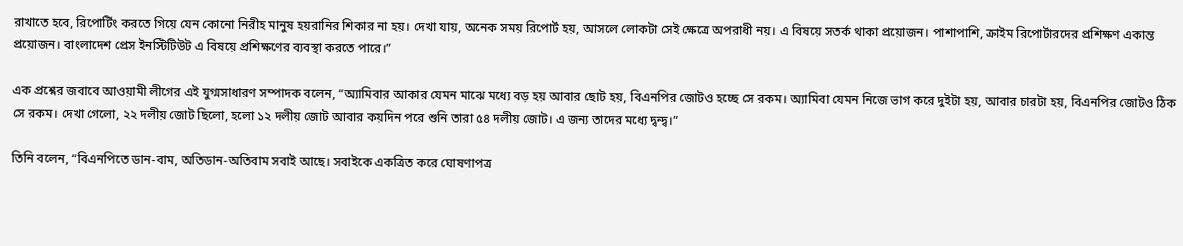রাখাতে হবে, রিপোর্টিং করতে গিয়ে যেন কোনো নিরীহ মানুষ হয়রানির শিকার না হয়। দেখা যায়, অনেক সময় রিপোর্ট হয়, আসলে লোকটা সেই ক্ষেত্রে অপরাধী নয়। এ বিষয়ে সতর্ক থাকা প্রয়োজন। পাশাপাশি, ক্রাইম রিপোর্টারদের প্রশিক্ষণ একান্ত প্রয়োজন। বাংলাদেশ প্রেস ইনস্টিটিউট এ বিষয়ে প্রশিক্ষণের ব্যবস্থা করতে পারে।”

এক প্রশ্নের জবাবে আওয়ামী লীগের এই যুগ্মসাধারণ সম্পাদক বলেন, “অ্যামিবার আকার যেমন মাঝে মধ্যে বড় হয় আবার ছোট হয়, বিএনপির জোটও হচ্ছে সে রকম। অ্যামিবা যেমন নিজে ভাগ করে দুইটা হয়, আবার চারটা হয়, বিএনপির জোটও ঠিক সে রকম। দেখা গেলো, ২২ দলীয় জোট ছিলো, হলো ১২ দলীয় জোট আবার কয়দিন পরে শুনি তারা ৫৪ দলীয় জোট। এ জন্য তাদের মধ্যে দ্বন্দ্ব।”

তিনি বলেন, “বিএনপিতে ডান-বাম, অতিডান-অতিবাম সবাই আছে। সবাইকে একত্রিত করে ঘোষণাপত্র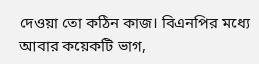দেওয়া তো কঠিন কাজ। বিএনপির মধ্যে আবার কয়েকটি ভাগ,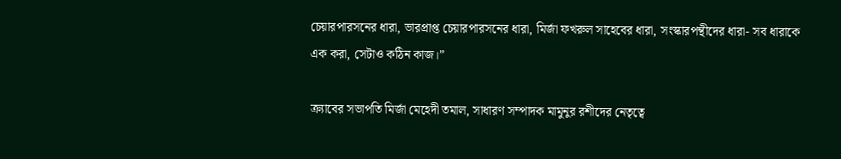চেয়ারপারসনের ধারা, ভারপ্রাপ্ত চেয়ারপারসনের ধারা, মির্জা ফখরুল সাহেবের ধারা, সংস্কারপন্থীদের ধারা- সব ধারাকে এক করা, সেটাও কঠিন কাজ।”

ক্র্যাবের সভাপতি মির্জা মেহেদী তমাল, সাধারণ সম্পাদক মামুনুর রশীদের নেতৃত্বে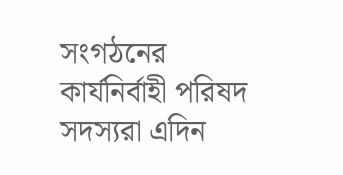সংগঠনের কার্যনির্বাহী পরিষদ সদস্যরা এদিন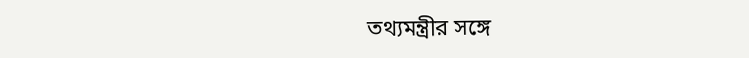তথ্যমন্ত্রীর সঙ্গে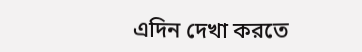এদিন দেখা করতে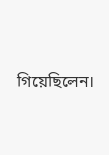গিয়েছিলেন।